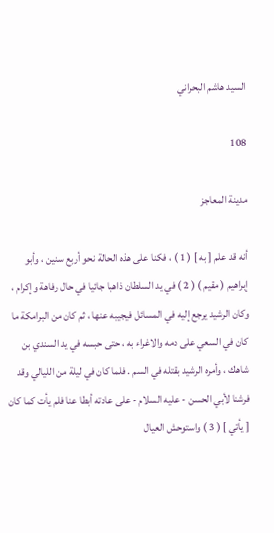السيد هاشم البحراني

108

مدينة المعاجز

أنه قد علم [ به ] ( 1 ) ، فكنا على هذه الحالة نحو أربع سنين ، وأبو إبراهيم ( مقيم ) ( 2 ) في يد السلطان ذاهبا جائيا في حال رفاهة وإكرام ، وكان الرشيد يرجع إليه في المسائل فيجيبه عنها ، ثم كان من البرامكة ما كان في السعي على دمه والاغراء به ، حتى حبسه في يد السندي بن شاهك ، وأمره الرشيد بقتله في السم . فلما كان في ليلة من الليالي وقد فرشنا لأبي الحسن - عليه السلام - على عادته أبطا عنا فلم يأت كما كان [ يأتي ] ( 3 ) واستوحش العيال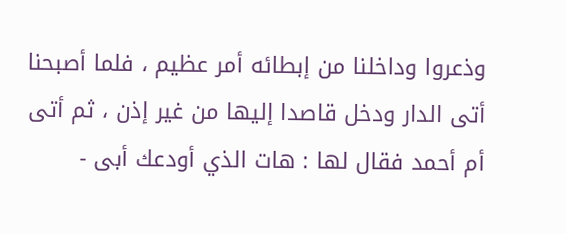وذعروا وداخلنا من إبطائه أمر عظيم ، فلما أصبحنا أتى الدار ودخل قاصدا إليها من غير إذن ، ثم أتى أم أحمد فقال لها : هات الذي أودعك أبى -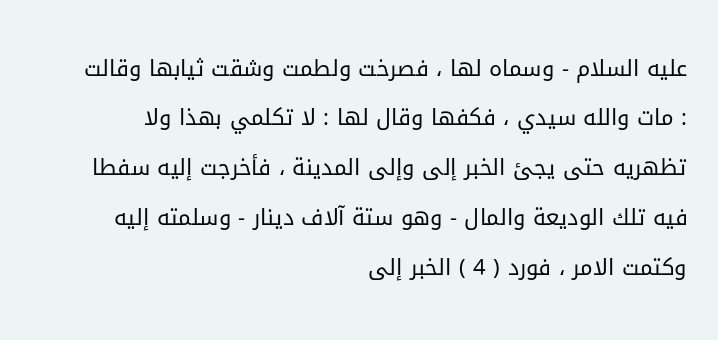عليه السلام - وسماه لها ، فصرخت ولطمت وشقت ثيابها وقالت : مات والله سيدي ، فكفها وقال لها : لا تكلمي بهذا ولا تظهريه حتى يجئ الخبر إلى وإلى المدينة ، فأخرجت إليه سفطا فيه تلك الوديعة والمال - وهو ستة آلاف دينار - وسلمته إليه وكتمت الامر ، فورد ( 4 ) الخبر إلى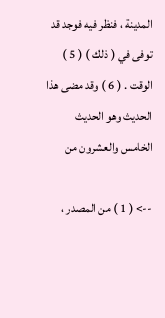المدينة ، فنظر فيه فوجد قد توفى في ( ذلك ) ( 5 ) الوقت . ( 6 ) وقد مضى هذا الحديث وهو الحديث الخامس والعشرون من

--> ( 1 ) من المصدر ،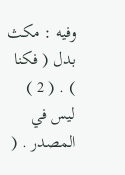وفيه : مكث بدل ( فكنا ) . ( 2 ) ليس في المصدر . (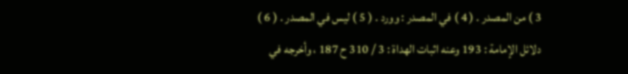3 ) من المصدر . ( 4 ) في المصدر : وورد . ( 5 ) ليس في المصدر . ( 6 ) دلائل الإمامة : 193 وعنه اثبات الهداة : 3 / 310 ح 187 ، وأخرجه في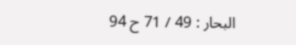البحار : 49 / 71 ح 94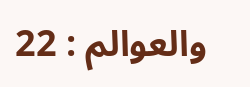والعوالم : 22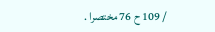/ 109 ح 76 مختصرا .